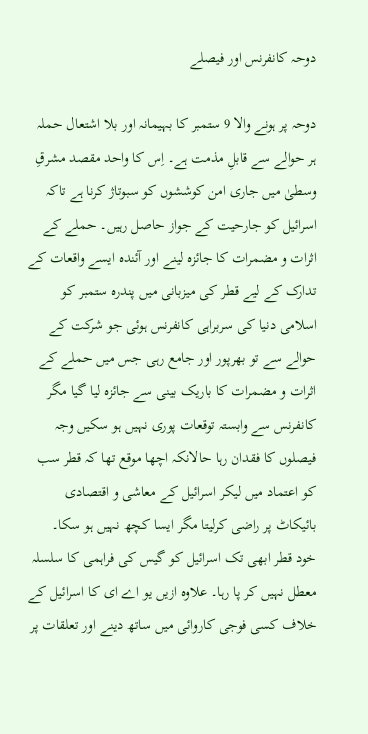دوحہ کانفرنس اور فیصلے

دوحہ پر ہونے والا 9 ستمبر کا بہیمانہ اور بلا اشتعال حملہ ہر حوالے سے قابلِ مذمت ہے۔ اِس کا واحد مقصد مشرقِ وسطیٰ میں جاری امن کوششوں کو سبوتاژ کرنا ہے تاکہ اسرائیل کو جارحیت کے جواز حاصل رہیں۔ حملے کے اثرات و مضمرات کا جائزہ لینے اور آئندہ ایسے واقعات کے تدارک کے لیے قطر کی میزبانی میں پندرہ ستمبر کو اسلامی دنیا کی سربراہی کانفرنس ہوئی جو شرکت کے حوالے سے تو بھرپور اور جامع رہی جس میں حملے کے اثرات و مضمرات کا باریک بینی سے جائزہ لیا گیا مگر کانفرنس سے وابستہ توقعات پوری نہیں ہو سکیں وجہ فیصلوں کا فقدان رہا حالانکہ اچھا موقع تھا کہ قطر سب کو اعتماد میں لیکر اسرائیل کے معاشی و اقتصادی بائیکاٹ پر راضی کرلیتا مگر ایسا کچھ نہیں ہو سکا۔
خود قطر ابھی تک اسرائیل کو گیس کی فراہمی کا سلسلہ معطل نہیں کر پا رہا۔ علاوہ ازیں یو اے ای کا اسرائیل کے خلاف کسی فوجی کاروائی میں ساتھ دینے اور تعلقات پر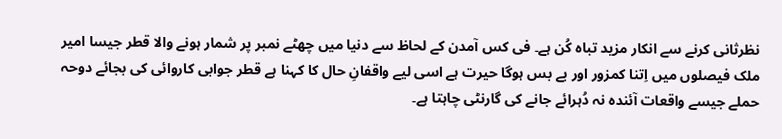نظرثانی کرنے سے انکار مزید تباہ کُن ہے۔ فی کس آمدن کے لحاظ سے دنیا میں چھٹے نمبر پر شمار ہونے والا قطر جیسا امیر ملک فیصلوں میں اِتنا کمزور اور بے بس ہوگا حیرت ہے اسی لیے واقفانِ حال کا کہنا ہے قطر جوابی کاروائی کی بجائے دوحہ حملے جیسے واقعات آئندہ نہ دُہرائے جانے کی گارنٹی چاہتا ہے۔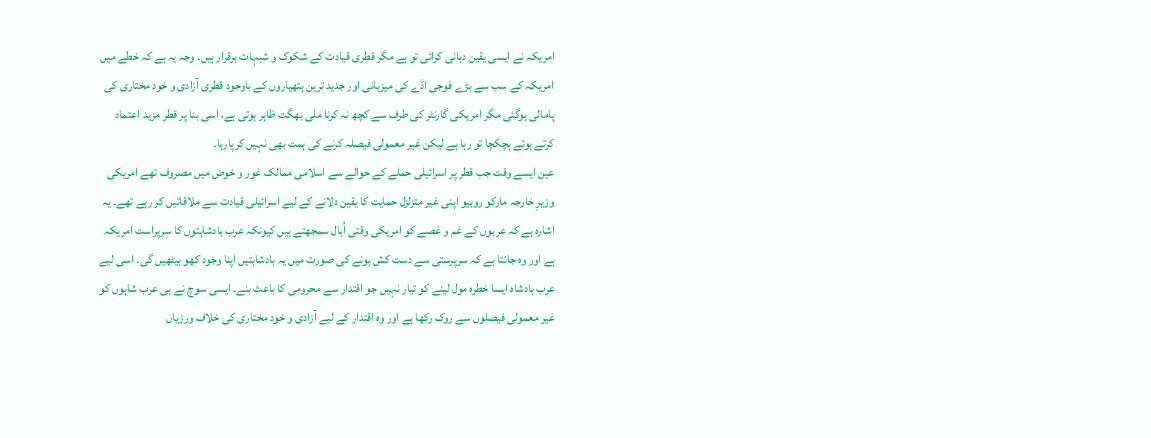امریکہ نے ایسی یقین دہانی کرائی تو ہے مگر قطری قیادت کے شکوک و شبہات برقرار ہیں۔ وجہ یہ ہے کہ خطے میں امریکہ کے سب سے بڑے فوجی اڈے کی میزبانی اور جدید ترین ہتھیاروں کے باوجود قطری آزادی و خود مختاری کی پامالی ہوگئی مگر امریکی گارنٹر کی طرف سے کچھ نہ کرنا ملی بھگت ظاہر ہوتی ہے، اسی بنا پر قطر مزید اعتماد کرتے ہوئے ہچکچا تو رہا ہے لیکن غیر معمولی فیصلہ کرنے کی ہمت بھی نہیں کرپارہا۔
عین ایسے وقت جب قطر پر اسرائیلی حملے کے حوالے سے اسلامی ممالک غور و خوض میں مصروف تھے امریکی وزیرِ خارجہ مارکو روبیو اپنی غیر متزلزل حمایت کا یقین دلانے کے لیے اسرائیلی قیادت سے ملاقاتیں کر رہے تھے۔ یہ اشارہ ہے کہ عربوں کے غم و غصے کو امریکی وقتی اُبال سمجھتے ہیں کیونکہ عرب بادشاہتوں کا سرپراست امریکہ ہے اور وہ جانتا ہے کہ سرپرستی سے دست کش ہونے کی صورت میں یہ بادشاہتیں اپنا وجود کھو بیٹھیں گی۔ اسی لیے عرب بادشاہ ایسا خطرہ مول لینے کو تیار نہیں جو اقتدار سے محرومی کا باعث بنے۔ ایسی سوچ نے ہی عرب شاہوں کو غیر معمولی فیصلوں سے روک رکھا ہے اور وہ اقتدار کے لیے آزادی و خود مختاری کی خلاف ورزیاں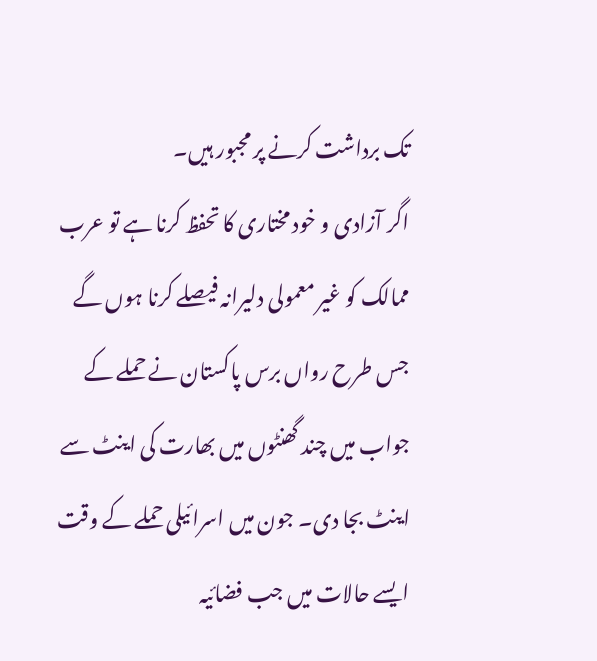تک برداشت کرنے پر مجبور ہیں۔
اگر آزادی و خود مختاری کا تحفظ کرنا ہے تو عرب ممالک کو غیر معمولی دلیرانہ فیصلے کرنا ہوں گے جس طرح رواں برس پاکستان نے حملے کے جواب میں چند گھنٹوں میں بھارت کی اینٹ سے اینٹ بجا دی۔ جون میں اسرائیلی حملے کے وقت ایسے حالات میں جب فضائیہ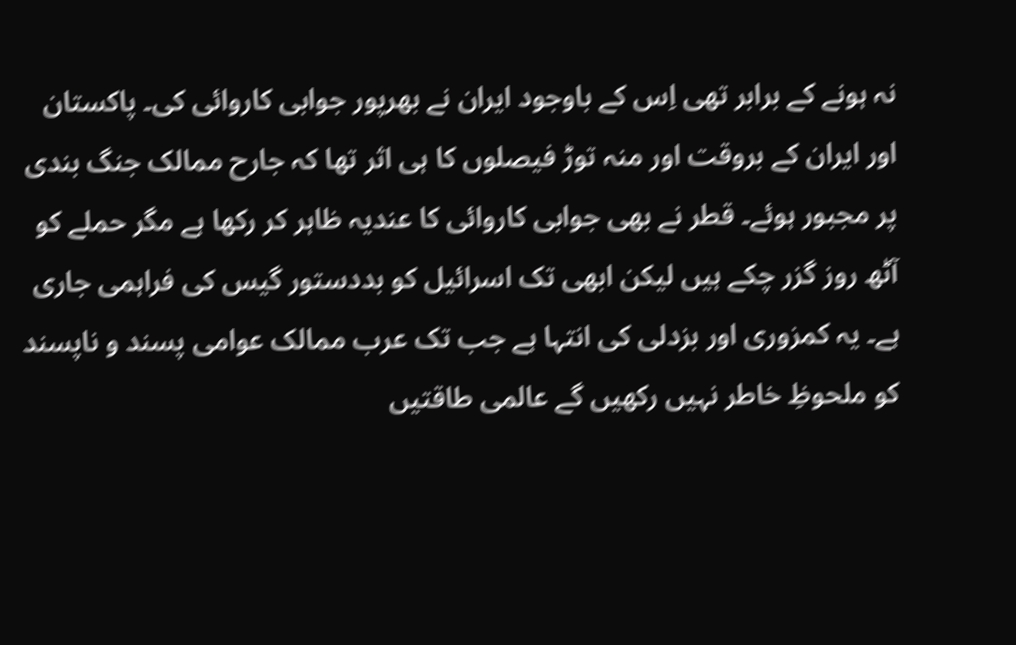نہ ہونے کے برابر تھی اِس کے باوجود ایران نے بھرپور جوابی کاروائی کی۔ پاکستان اور ایران کے بروقت اور منہ توڑ فیصلوں کا ہی اثر تھا کہ جارح ممالک جنگ بندی پر مجبور ہوئے۔ قطر نے بھی جوابی کاروائی کا عندیہ ظاہر کر رکھا ہے مگر حملے کو آٹھ روز گزر چکے ہیں لیکن ابھی تک اسرائیل کو بددستور گیس کی فراہمی جاری ہے۔ یہ کمزوری اور بزدلی کی انتہا ہے جب تک عرب ممالک عوامی پسند و ناپسند کو ملحوظِ خاطر نہیں رکھیں گے عالمی طاقتیں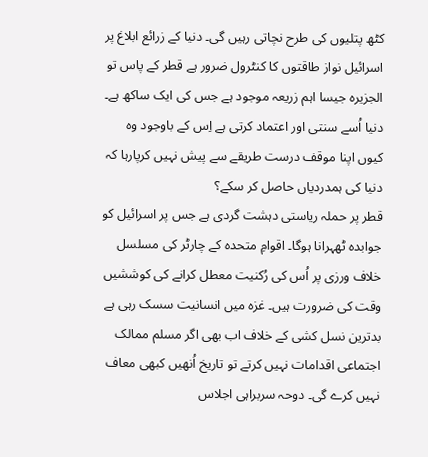کٹھ پتلیوں کی طرح نچاتی رہیں گی۔ دنیا کے زرائع ابلاغ پر اسرائیل نواز طاقتوں کا کنٹرول ضرور ہے قطر کے پاس تو الجزیرہ جیسا اہم زریعہ موجود ہے جس کی ایک ساکھ ہے۔ دنیا اُسے سنتی اور اعتماد کرتی ہے اِس کے باوجود وہ کیوں اپنا موقف درست طریقے سے پیش نہیں کرپارہا کہ دنیا کی ہمدردیاں حاصل کر سکے؟
قطر پر حملہ ریاستی دہشت گردی ہے جس پر اسرائیل کو جوابدہ ٹھہرانا ہوگا۔ اقوامِ متحدہ کے چارٹر کی مسلسل خلاف ورزی پر اُس کی رُکنیت معطل کرانے کی کوششیں وقت کی ضرورت ہیں۔ غزہ میں انسانیت سسک رہی ہے بدترین نسل کشی کے خلاف اب بھی اگر مسلم ممالک اجتماعی اقدامات نہیں کرتے تو تاریخ اُنھیں کبھی معاف نہیں کرے گی۔ دوحہ سربراہی اجلاس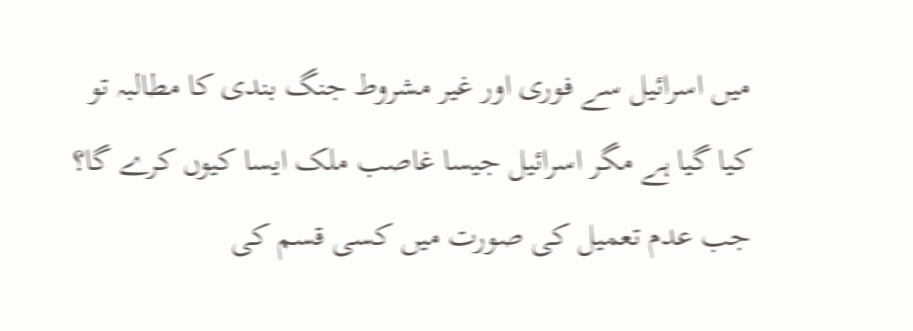میں اسرائیل سے فوری اور غیر مشروط جنگ بندی کا مطالبہ تو کیا گیا ہے مگر اسرائیل جیسا غاصب ملک ایسا کیوں کرے گا؟ جب عدم تعمیل کی صورت میں کسی قسم کی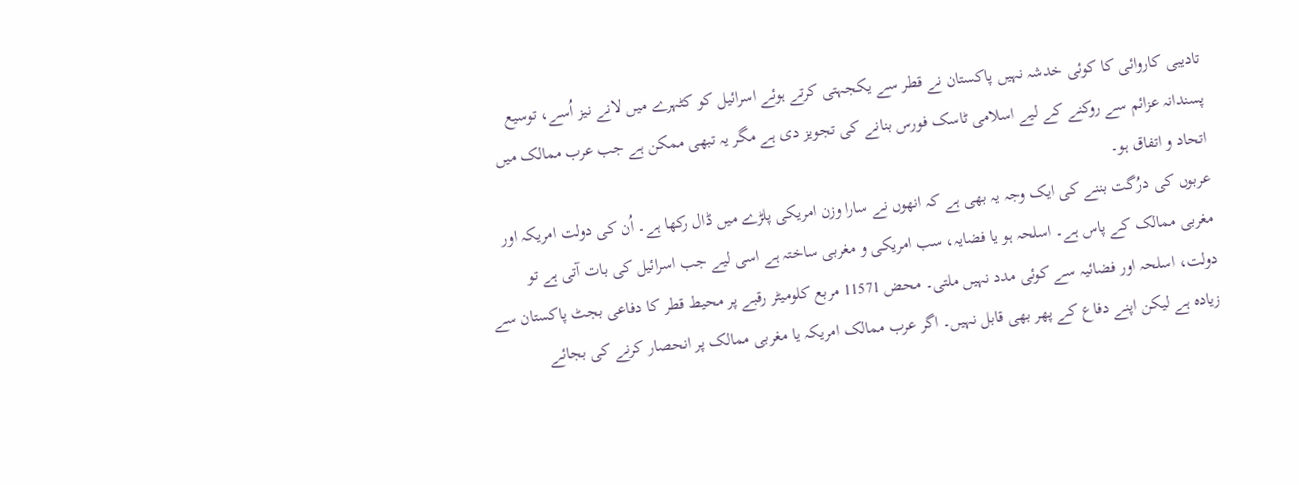تادیبی کاروائی کا کوئی خدشہ نہیں پاکستان نے قطر سے یکجہتی کرتے ہوئے اسرائیل کو کٹہرے میں لانے نیز اُسے، توسیع پسندانہ عزائم سے روکنے کے لیے اسلامی ٹاسک فورس بنانے کی تجویز دی ہے مگر یہ تبھی ممکن ہے جب عرب ممالک میں اتحاد و اتفاق ہو۔
عربوں کی درُگت بننے کی ایک وجہ یہ بھی ہے کہ انھوں نے سارا وزن امریکی پلڑے میں ڈال رکھا ہے۔ اُن کی دولت امریکہ اور مغربی ممالک کے پاس ہے۔ اسلحہ ہو یا فضایہ، سب امریکی و مغربی ساختہ ہے اسی لیے جب اسرائیل کی بات آتی ہے تو دولت، اسلحہ اور فضائیہ سے کوئی مدد نہیں ملتی۔ محض 11571 مربع کلومیٹر رقبے پر محیط قطر کا دفاعی بجٹ پاکستان سے زیادہ ہے لیکن اپنے دفاع کے پھر بھی قابل نہیں۔ اگر عرب ممالک امریکہ یا مغربی ممالک پر انحصار کرنے کی بجائے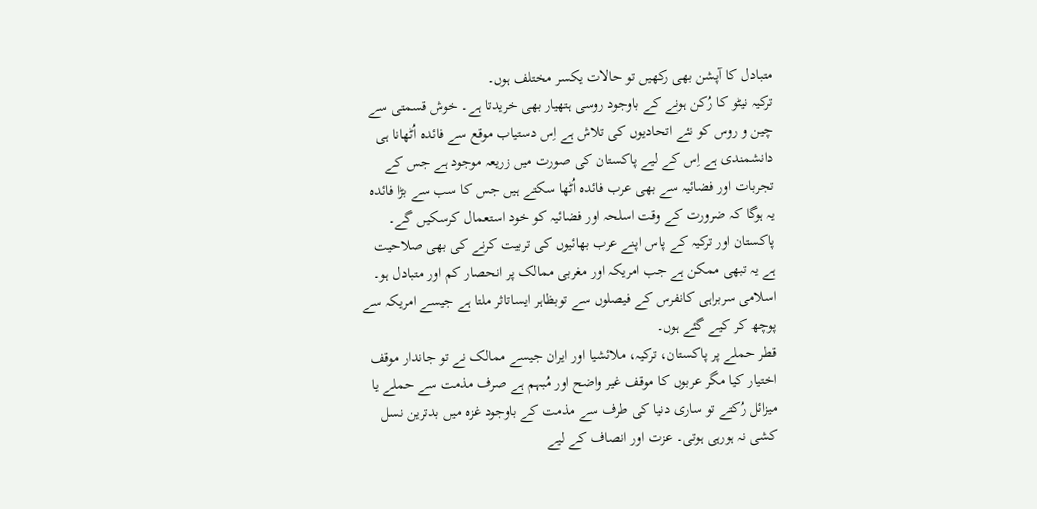متبادل کا آپشن بھی رکھیں تو حالات یکسر مختلف ہوں۔
ترکیہ نیٹو کا رُکن ہونے کے باوجود روسی ہتھیار بھی خریدتا ہے۔ خوش قسمتی سے چین و روس کو نئے اتحادیوں کی تلاش ہے اِس دستیاب موقع سے فائدہ اُٹھانا ہی دانشمندی ہے اِس کے لیے پاکستان کی صورت میں زریعہ موجود ہے جس کے تجربات اور فضائیہ سے بھی عرب فائدہ اُٹھا سکتے ہیں جس کا سب سے بڑا فائدہ یہ ہوگا کہ ضرورت کے وقت اسلحہ اور فضائیہ کو خود استعمال کرسکیں گے۔ پاکستان اور ترکیہ کے پاس اپنے عرب بھائیوں کی تربیت کرنے کی بھی صلاحیت ہے یہ تبھی ممکن ہے جب امریکہ اور مغربی ممالک پر انحصار کم اور متبادل ہو۔ اسلامی سربراہی کانفرس کے فیصلوں سے توبظاہر ایساتاثر ملتا ہے جیسے امریکہ سے پوچھ کر کیے گئے ہوں۔
قطر حملے پر پاکستان، ترکیہ، ملائشیا اور ایران جیسے ممالک نے تو جاندار موقف اختیار کیا مگر عربوں کا موقف غیر واضح اور مُبہم ہے صرف مذمت سے حملے یا میزائل رُکتے تو ساری دنیا کی طرف سے مذمت کے باوجود غزہ میں بدترین نسل کشی نہ ہورہی ہوتی۔ عزت اور انصاف کے لیے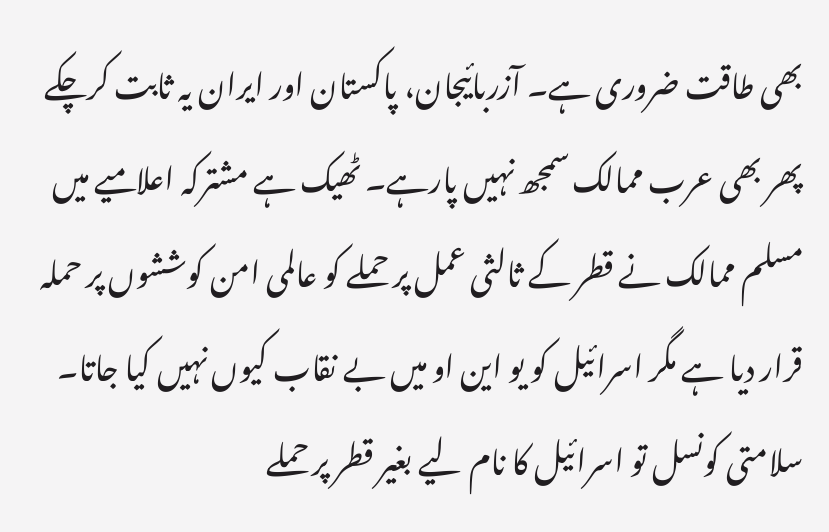بھی طاقت ضروری ہے۔ آزربائیجان، پاکستان اور ایران یہ ثابت کرچکے پھر بھی عرب ممالک سمجھ نہیں پارہے۔ ٹھیک ہے مشترکہ اعلامیے میں مسلم ممالک نے قطر کے ثالثی عمل پر حملے کو عالمی امن کوششوں پر حملہ قرار دیا ہے مگر اسرائیل کو یو این او میں بے نقاب کیوں نہیں کیا جاتا۔ سلامتی کونسل تو اسرائیل کا نام لیے بغیر قطر پر حملے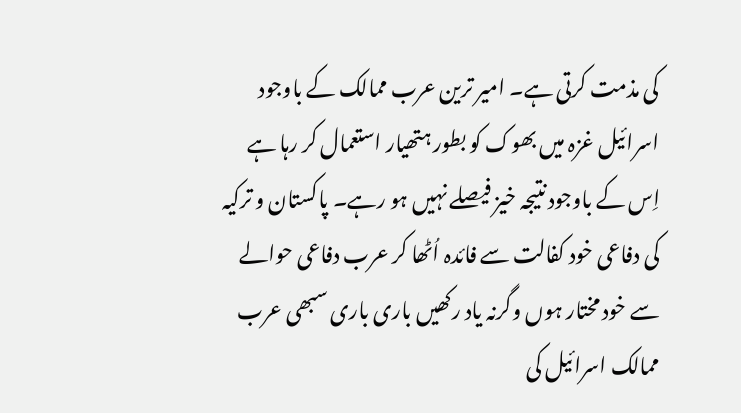کی مذمت کرتی ہے۔ امیر ترین عرب ممالک کے باوجود اسرائیل غزہ میں بھوک کو بطور ہتھیار استعمال کر رہا ہے اِس کے باوجود نتیجہ خیز فیصلے نہیں ہو رہے۔ پاکستان و ترکیہ کی دفاعی خود کفالت سے فائدہ اُٹھا کر عرب دفاعی حوالے سے خود مختار ہوں وگرنہ یاد رکھیں باری باری سبھی عرب ممالک اسرائیل کی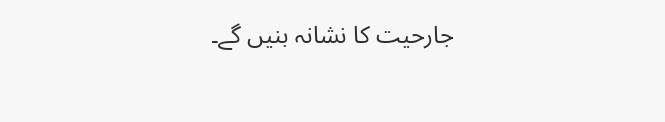جارحیت کا نشانہ بنیں گے۔